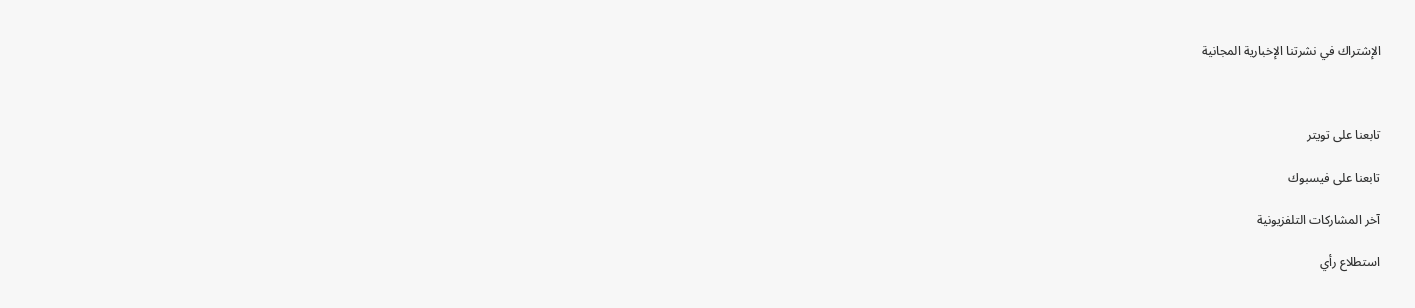الإشتراك في نشرتنا الإخبارية المجانية



تابعنا على تويتر

تابعنا على فيسبوك

آخر المشاركات التلفزيونية

استطلاع رأي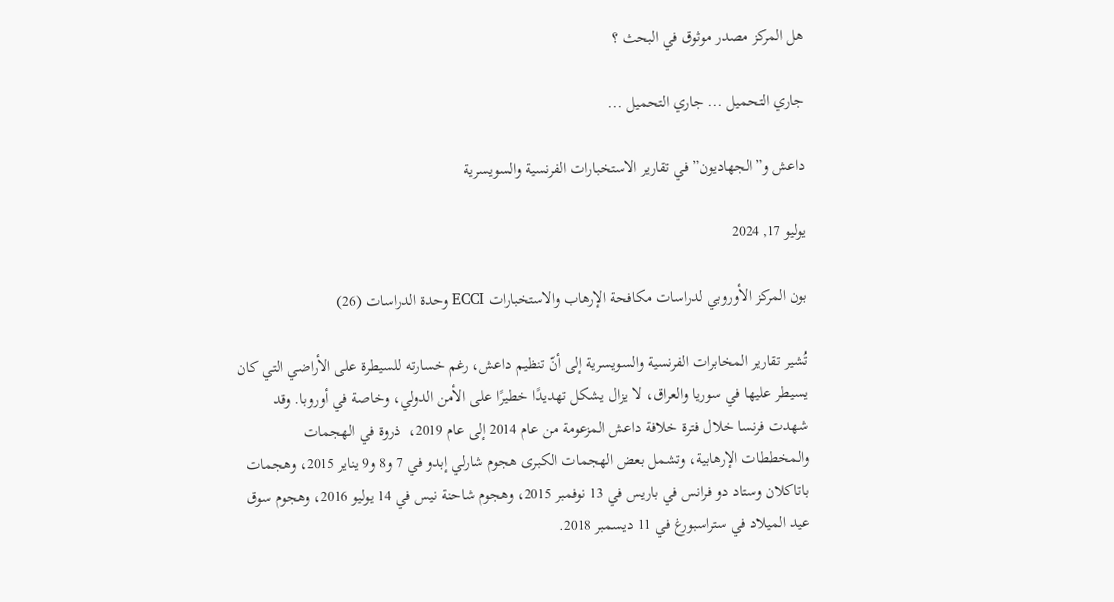هل المركز مصدر موثوق في البحث ؟

جاري التحميل ... جاري التحميل ...

داعش و”الجهاديون” في تقارير الاستخبارات الفرنسية والسويسرية

يوليو 17, 2024

بون المركز الأوروبي لدراسات مكافحة الإرهاب والاستخبارات ECCI وحدة الدراسات (26)

تُشير تقارير المخابرات الفرنسية والسويسرية إلى أنّ تنظيم داعش، رغم خسارته للسيطرة على الأراضي التي كان يسيطر عليها في سوريا والعراق، لا يزال يشكل تهديدًا خطيرًا على الأمن الدولي، وخاصة في أوروبا. وقد شهدت فرنسا خلال فترة خلافة داعش المزعومة من عام 2014 إلى عام 2019،  ذروة في الهجمات والمخططات الإرهابية، وتشمل بعض الهجمات الكبرى هجوم شارلي إبدو في 7 و8 و9 يناير 2015، وهجمات باتاكلان وستاد دو فرانس في باريس في 13 نوفمبر 2015، وهجوم شاحنة نيس في 14 يوليو 2016، وهجوم سوق عيد الميلاد في ستراسبورغ في 11 ديسمبر 2018.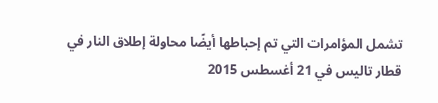تشمل المؤامرات التي تم إحباطها أيضًا محاولة إطلاق النار في قطار تاليس في 21 أغسطس 2015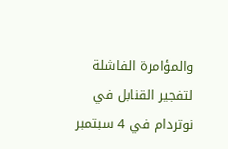والمؤامرة الفاشلة لتفجير القنابل في نوتردام في 4 سبتمبر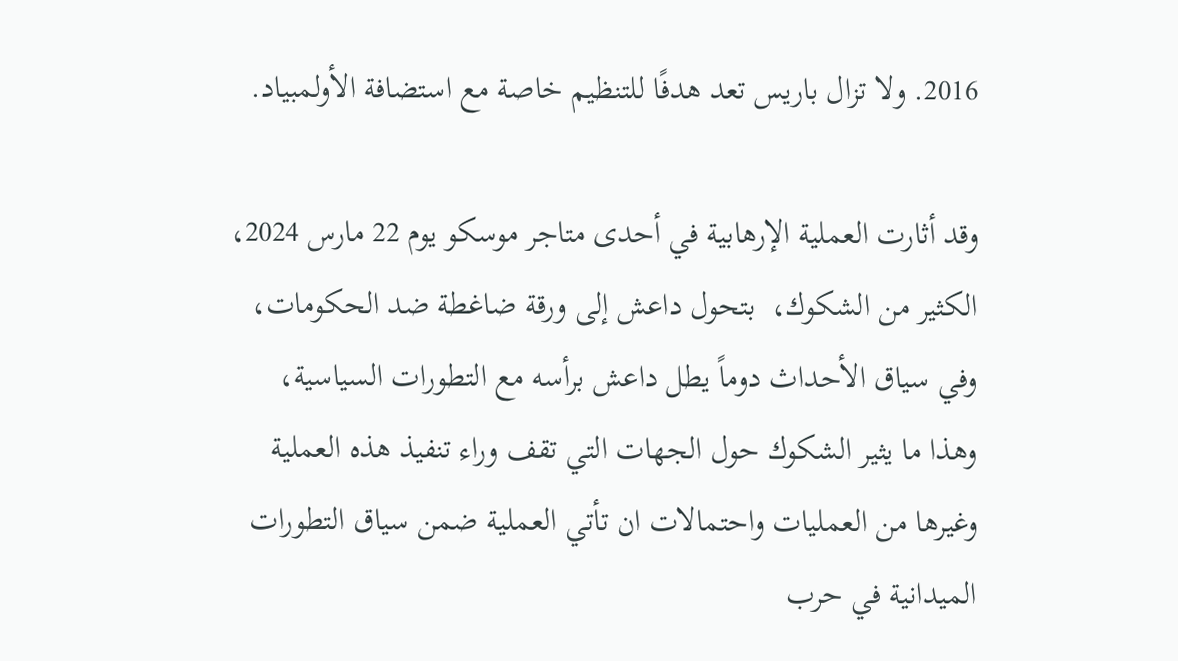2016. ولا تزال باريس تعد هدفًا للتنظيم خاصة مع استضافة الأولمبياد.

وقد أثارت العملية الإرهابية في أحدى متاجر موسكو يوم 22 مارس 2024، الكثير من الشكوك،  بتحول داعش إلى ورقة ضاغطة ضد الحكومات، وفي سياق الأحداث دوماً يطل داعش برأسه مع التطورات السياسية، وهذا ما يثير الشكوك حول الجهات التي تقف وراء تنفيذ هذه العملية وغيرها من العمليات واحتمالات ان تأتي العملية ضمن سياق التطورات الميدانية في حرب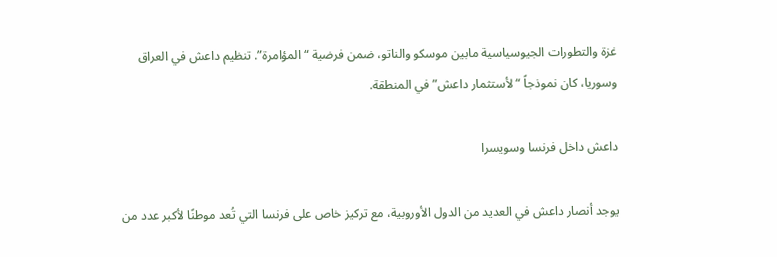غزة والتطورات الجيوسياسية مابين موسكو والناتو، ضمن فرضية “المؤامرة”. تنظيم داعش في العراق وسوريا، كان نموذجاً “لأستثمار داعش” في المنطقة.

داعش داخل فرنسا وسويسرا

يوجد أنصار داعش في العديد من الدول الأوروبية، مع تركيز خاص على فرنسا التي تُعد موطنًا لأكبر عدد من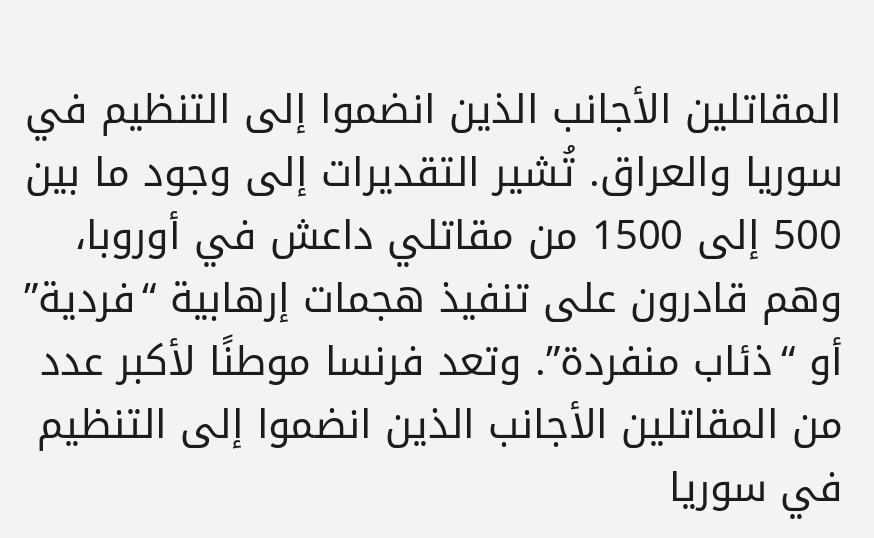المقاتلين الأجانب الذين انضموا إلى التنظيم في سوريا والعراق. تُشير التقديرات إلى وجود ما بين 500 إلى 1500 من مقاتلي داعش في أوروبا، وهم قادرون على تنفيذ هجمات إرهابية “فردية” أو “ذئاب منفردة”. وتعد فرنسا موطنًا لأكبر عدد من المقاتلين الأجانب الذين انضموا إلى التنظيم في سوريا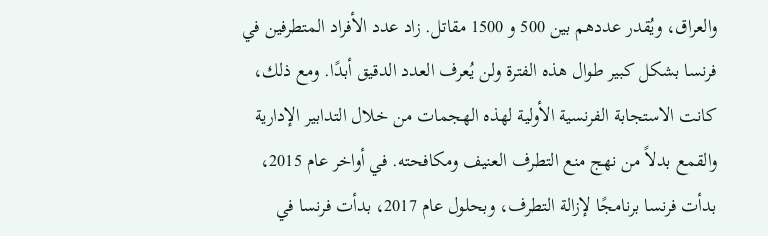والعراق، ويُقدر عددهم بين 500 و 1500 مقاتل. زاد عدد الأفراد المتطرفين في فرنسا بشكل كبير طوال هذه الفترة ولن يُعرف العدد الدقيق أبدًا. ومع ذلك، كانت الاستجابة الفرنسية الأولية لهذه الهجمات من خلال التدابير الإدارية والقمع بدلاً من نهج منع التطرف العنيف ومكافحته. في أواخر عام 2015، بدأت فرنسا برنامجًا لإزالة التطرف، وبحلول عام 2017، بدأت فرنسا في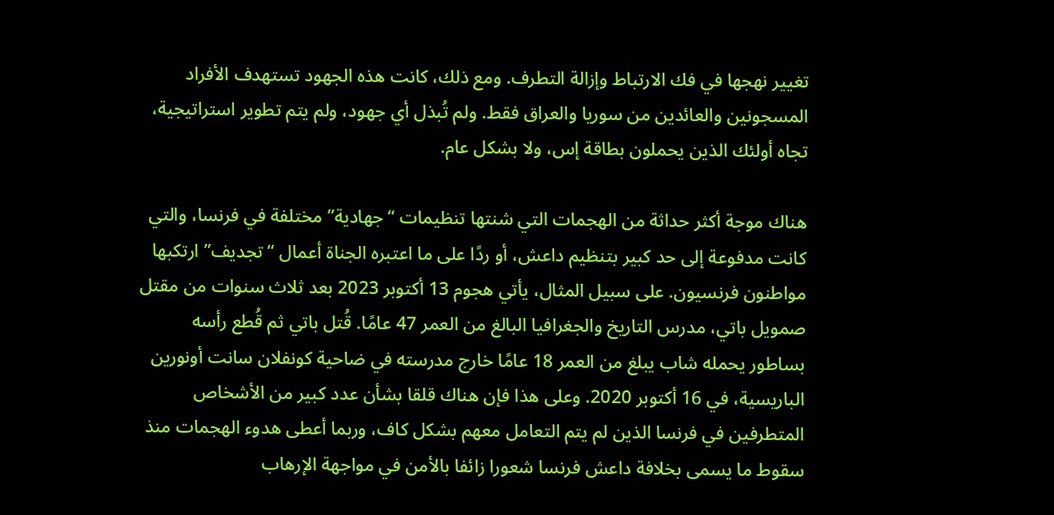تغيير نهجها في فك الارتباط وإزالة التطرف. ومع ذلك، كانت هذه الجهود تستهدف الأفراد المسجونين والعائدين من سوريا والعراق فقط. ولم تُبذل أي جهود، ولم يتم تطوير استراتيجية، تجاه أولئك الذين يحملون بطاقة إس، ولا بشكل عام.

هناك موجة أكثر حداثة من الهجمات التي شنتها تنظيمات “جهادية” مختلفة في فرنسا، والتي كانت مدفوعة إلى حد كبير بتنظيم داعش، أو ردًا على ما اعتبره الجناة أعمال “تجديف” ارتكبها مواطنون فرنسيون. على سبيل المثال، يأتي هجوم 13 أكتوبر 2023 بعد ثلاث سنوات من مقتل صمويل باتي، مدرس التاريخ والجغرافيا البالغ من العمر 47 عامًا. قُتل باتي ثم قُطع رأسه بساطور يحمله شاب يبلغ من العمر 18 عامًا خارج مدرسته في ضاحية كونفلان سانت أونورين الباريسية، في 16 أكتوبر 2020. وعلى هذا فإن هناك قلقا بشأن عدد كبير من الأشخاص المتطرفين في فرنسا الذين لم يتم التعامل معهم بشكل كاف، وربما أعطى هدوء الهجمات منذ سقوط ما يسمى بخلافة داعش فرنسا شعورا زائفا بالأمن في مواجهة الإرهاب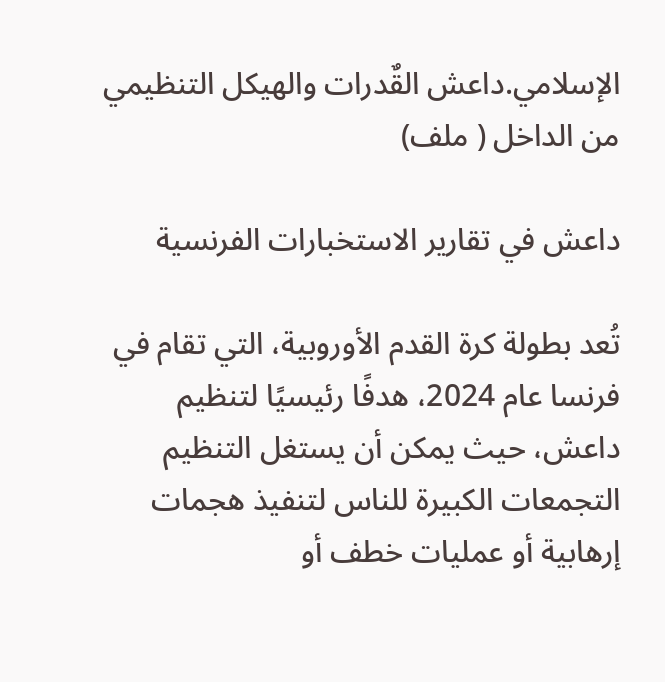الإسلامي.داعش القٌدرات والهيكل التنظيمي من الداخل ( ملف)

داعش في تقارير الاستخبارات الفرنسية

تُعد بطولة كرة القدم الأوروبية، التي تقام في فرنسا عام 2024، هدفًا رئيسيًا لتنظيم داعش، حيث يمكن أن يستغل التنظيم التجمعات الكبيرة للناس لتنفيذ هجمات إرهابية أو عمليات خطف أو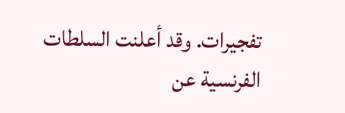تفجيرات. وقد أعلنت السلطات الفرنسية عن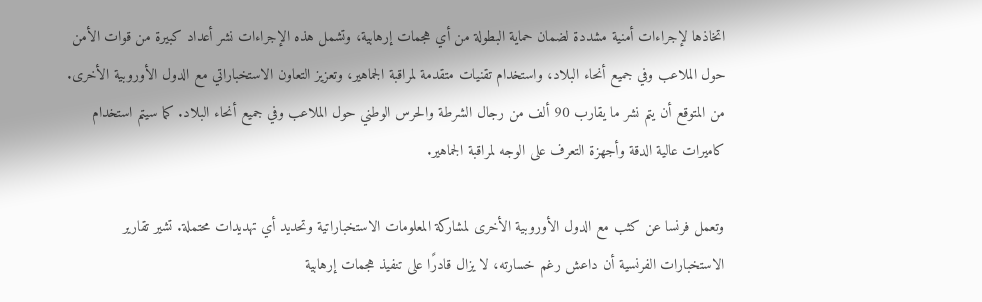اتخاذها لإجراءات أمنية مشددة لضمان حماية البطولة من أي هجمات إرهابية، وتشمل هذه الإجراءات نشر أعداد كبيرة من قوات الأمن حول الملاعب وفي جميع أنحاء البلاد، واستخدام تقنيات متقدمة لمراقبة الجماهير، وتعزيز التعاون الاستخباراتي مع الدول الأوروبية الأخرى. من المتوقع أن يتم نشر ما يقارب 90 ألف من رجال الشرطة والحرس الوطني حول الملاعب وفي جميع أنحاء البلاد. كما سيتم استخدام كاميرات عالية الدقة وأجهزة التعرف على الوجه لمراقبة الجماهير.

وتعمل فرنسا عن كثب مع الدول الأوروبية الأخرى لمشاركة المعلومات الاستخباراتية وتحديد أي تهديدات محتملة. تشير تقارير الاستخبارات الفرنسية أن داعش رغم خسارته، لا يزال قادرًا على تنفيذ هجمات إرهابية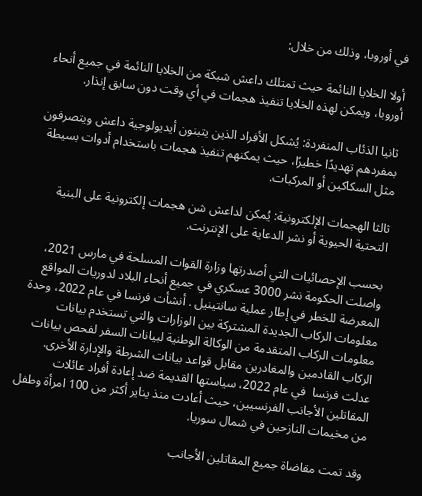في أوروبا، وذلك من خلال:

أولا الخلايا النائمة حيث تمتلك داعش شبكة من الخلايا النائمة في جميع أنحاء أوروبا، ويمكن لهذه الخلايا تنفيذ هجمات في أي وقت دون سابق إنذار.

ثانيا الذئاب المنفردة: يُشكل الأفراد الذين يتبنون أيديولوجية داعش ويتصرفون بمفردهم تهديدًا خطيرًا، حيث يمكنهم تنفيذ هجمات باستخدام أدوات بسيطة مثل السكاكين أو المركبات.

ثالثا الهجمات الإلكترونية: يُمكن لداعش شن هجمات إلكترونية على البنية التحتية الحيوية أو نشر الدعاية على الإنترنت.

بحسب الإحصائيات التي أصدرتها وزارة القوات المسلحة في مارس 2021، واصلت الحكومة نشر 3000 عسكري في جميع أنحاء البلاد لدوريات المواقع المعرضة للخطر في إطار عملية سانتينيل . أنشأت فرنسا في عام 2022، وحدة معلومات الركاب الجديدة المشتركة بين الوزارات والتي تستخدم بيانات معلومات الركاب المتقدمة من الوكالة الوطنية لبيانات السفر لفحص بيانات الركاب القادمين والمغادرين مقابل قواعد بيانات الشرطة والإدارة الأخرى. عدلت فرنسا  في عام 2022، سياستها القديمة ضد إعادة أفراد عائلات المقاتلين الأجانب الفرنسيين، حيث أعادت منذ يناير أكثر من 100 امرأة وطفل من مخيمات النازحين في شمال سوريا.

وقد تمت مقاضاة جميع المقاتلين الأجانب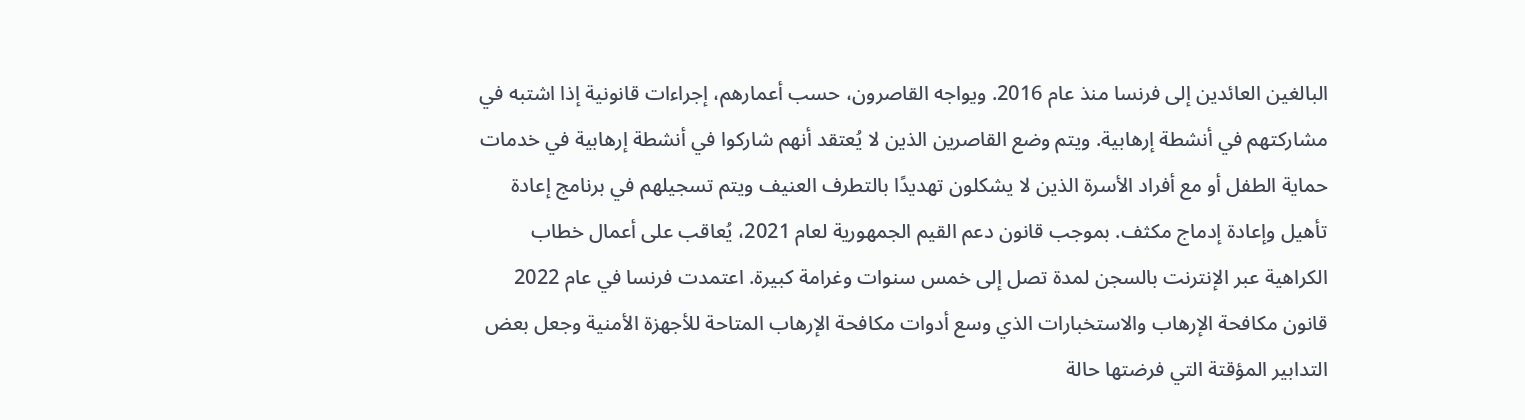البالغين العائدين إلى فرنسا منذ عام 2016. ويواجه القاصرون، حسب أعمارهم، إجراءات قانونية إذا اشتبه في مشاركتهم في أنشطة إرهابية. ويتم وضع القاصرين الذين لا يُعتقد أنهم شاركوا في أنشطة إرهابية في خدمات حماية الطفل أو مع أفراد الأسرة الذين لا يشكلون تهديدًا بالتطرف العنيف ويتم تسجيلهم في برنامج إعادة تأهيل وإعادة إدماج مكثف. بموجب قانون دعم القيم الجمهورية لعام 2021، يُعاقب على أعمال خطاب الكراهية عبر الإنترنت بالسجن لمدة تصل إلى خمس سنوات وغرامة كبيرة. اعتمدت فرنسا في عام 2022 قانون مكافحة الإرهاب والاستخبارات الذي وسع أدوات مكافحة الإرهاب المتاحة للأجهزة الأمنية وجعل بعض التدابير المؤقتة التي فرضتها حالة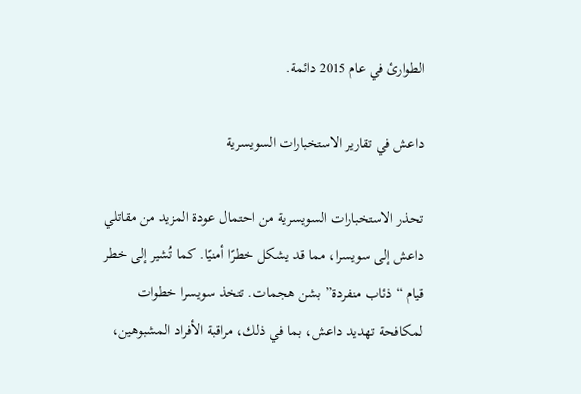الطوارئ في عام 2015 دائمة.

داعش في تقارير الاستخبارات السويسرية

تحذر الاستخبارات السويسرية من احتمال عودة المزيد من مقاتلي داعش إلى سويسرا، مما قد يشكل خطرًا أمنيًا. كما تُشير إلى خطر قيام “ذئاب منفردة” بشن هجمات. تتخذ سويسرا خطوات لمكافحة تهديد داعش، بما في ذلك، مراقبة الأفراد المشبوهين،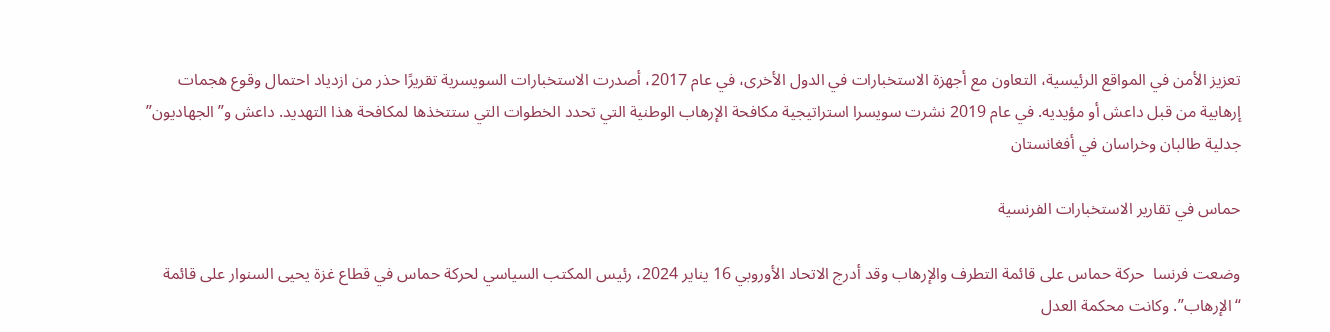تعزيز الأمن في المواقع الرئيسية، التعاون مع أجهزة الاستخبارات في الدول الأخرى، في عام 2017، أصدرت الاستخبارات السويسرية تقريرًا حذر من ازدياد احتمال وقوع هجمات إرهابية من قبل داعش أو مؤيديه. في عام 2019 نشرت سويسرا استراتيجية مكافحة الإرهاب الوطنية التي تحدد الخطوات التي ستتخذها لمكافحة هذا التهديد. داعش و”الجهاديون” جدلية طالبان وخراسان في أفغانستان

حماس في تقارير الاستخبارات الفرنسية

وضعت فرنسا  حركة حماس على قائمة التطرف والإرهاب وقد أدرج الاتحاد الأوروبي 16 يناير 2024، رئيس المكتب السياسي لحركة حماس في قطاع غزة يحيى السنوار على قائمة “الإرهاب”. وكانت محكمة العدل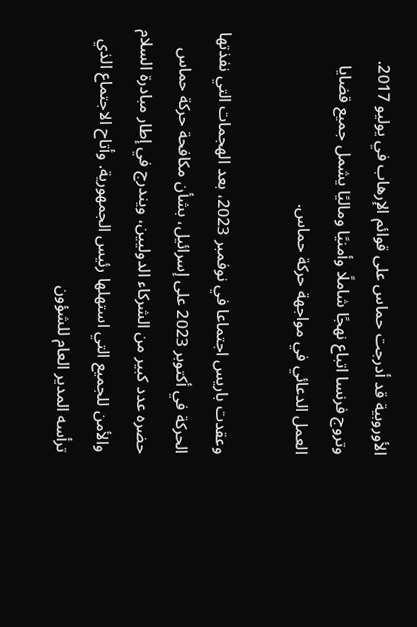الأوروبية قد أدرجت حماس على قوائم الإرهاب في يوليو 2017. وتروج فرنسا اتباع نهجًا شاملًا وأمنيًا وماليًا يشمل جميع قضايا العمل الدعائي في مواجهة حركة حماس.

وعقدت باريس اجتماعا في نوفمبر 2023، بعد الهجمات التي نفذتها الحركة في أكتوبر 2023 على إسرائيل، بشأن مكافحة حركة حماس حضره عدد كبير من الشركاء الدوليين، ويندرج في إطار مبادرة السلام والأمن للجميع التي استهلها رئيس الجمهورية. وأتاح الاجتماع الذي ترأسه المدير العام للشؤون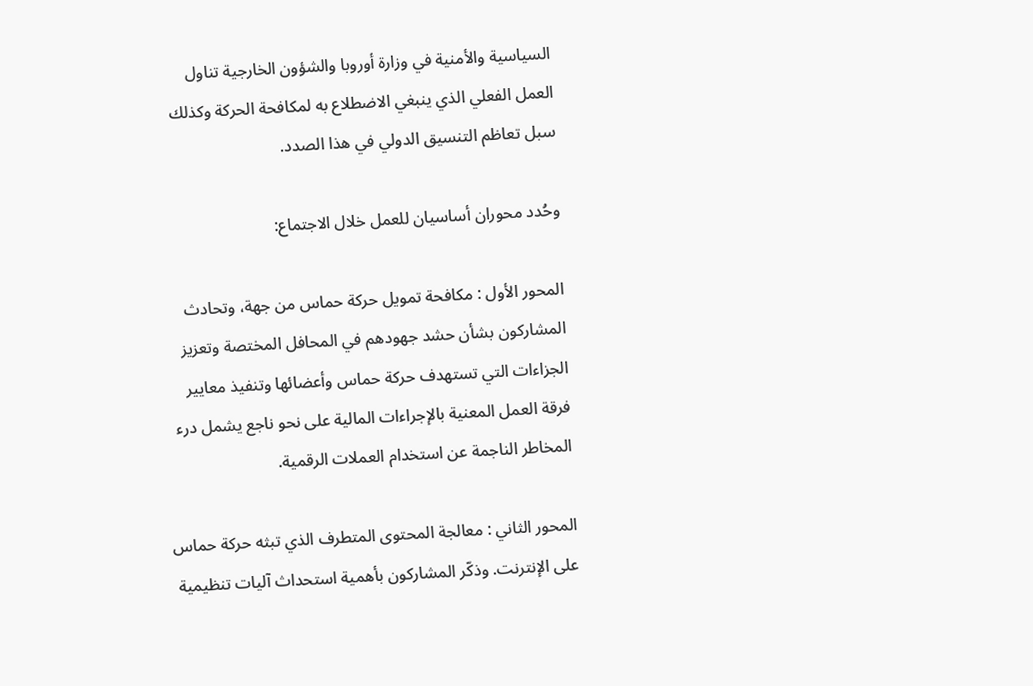السياسية والأمنية في وزارة أوروبا والشؤون الخارجية تناول العمل الفعلي الذي ينبغي الاضطلاع به لمكافحة الحركة وكذلك سبل تعاظم التنسيق الدولي في هذا الصدد.

وحُدد محوران أساسيان للعمل خلال الاجتماع:

المحور الأول : مكافحة تمويل حركة حماس من جهة، وتحادث المشاركون بشأن حشد جهودهم في المحافل المختصة وتعزيز الجزاءات التي تستهدف حركة حماس وأعضائها وتنفيذ معايير فرقة العمل المعنية بالإجراءات المالية على نحو ناجع يشمل درء المخاطر الناجمة عن استخدام العملات الرقمية.

المحور الثاني : معالجة المحتوى المتطرف الذي تبثه حركة حماس على الإنترنت. وذكّر المشاركون بأهمية استحداث آليات تنظيمية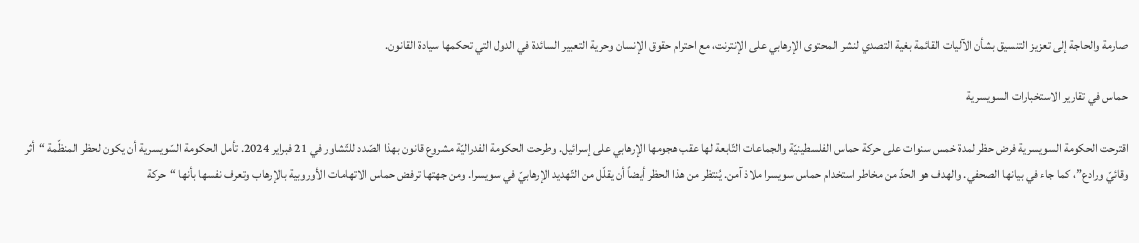صارمة والحاجة إلى تعزيز التنسيق بشأن الآليات القائمة بغية التصدي لنشر المحتوى الإرهابي على الإنترنت، مع احترام حقوق الإنسان وحرية التعبير السائدة في الدول التي تحكمها سيادة القانون.

حماس في تقارير الاستخبارات السويسرية

اقترحت الحكومة السويسرية فرض حظر لمدة خمس سنوات على حركة حماس الفلسطينيّة والجماعات التّابعة لها عقب هجومها الإرهابي على إسرائيل. وطرحت الحكومة الفدراليّة مشروع قانون بهذا الصّدد للتّشاور في 21 فبراير 2024. تأمل الحكومة السّويسرية أن يكون لحظر المنظّمة “أثر وقائيّ ورادع”، كما جاء في بيانها الصحفي. والهدف هو الحدّ من مخاطر استخدام حماس سويسرا ملاذ آمن. يُنتظر من هذا الحظر أيضاً أن يقلّل من التّهديد الإرهابيّ في سويسرا. ومن جهتها ترفض حماس الاتهامات الأوروبية بالإرهاب وتعرف نفسها بأنها “حركة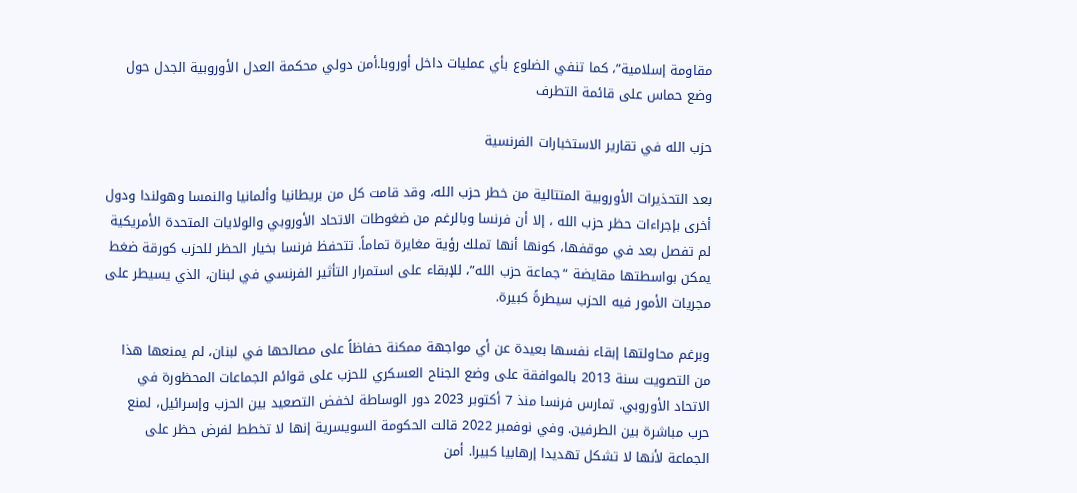مقاومة إسلامية”، كما تنفي الضلوع بأي عمليات داخل أوروبا.أمن دولي محكمة العدل الأوروبية الجدل حول وضع حماس على قائمة التطرف

حزب الله في تقارير الاستخبارات الفرنسية

بعد التحذيرات الأوروبية المتتالية من خطر حزب الله، وقد قامت كل من بريطانيا وألمانيا والنمسا وهولندا ودول أخرى بإجراءات حظر حزب الله ، إلا أن فرنسا وبالرغم من ضغوطات الاتحاد الأوروبي والولايات المتحدة الأمريكية لم تفصل بعد في موقفها، كونها أنها تملك رؤية مغايرة تماماً. تتحفظ فرنسا بخيار الحظر للحزب كورقة ضغط يمكن بواسطتها مقايضة “جماعة حزب الله”، للإبقاء على استمرار التأثير الفرنسي في لبنان، الذي يسيطر على مجريات الأمور فيه الحزب سيطرةً كبيرة.

وبرغم محاولتها إبقاء نفسها بعيدة عن أي مواجهة ممكنة حفاظاً على مصالحها في لبنان، لم يمنعها هذا من التصويت سنة 2013 بالموافقة على وضع الجناح العسكري للحزب على قوائم الجماعات المحظورة في الاتحاد الأوروبي. تمارس فرنسا منذ 7 أكتوبر 2023 دور الوساطة لخفض التصعيد بين الحزب وإسرائيل، لمنع حرب مباشرة بين الطرفين. وفي نوفمبر 2022 قالت الحكومة السويسرية إنها لا تخطط لفرض حظر على الجماعة لأنها لا تشكل تهديدا إرهابيا كبيرا. أمن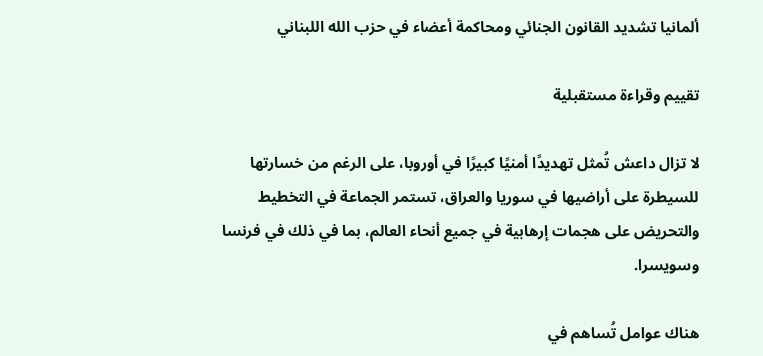ألمانيا تشديد القانون الجنائي ومحاكمة أعضاء في حزب الله اللبناني

تقييم وقراءة مستقبلية

لا تزال داعش تُمثل تهديدًا أمنيًا كبيرًا في أوروبا، على الرغم من خسارتها للسيطرة على أراضيها في سوريا والعراق، تستمر الجماعة في التخطيط والتحريض على هجمات إرهابية في جميع أنحاء العالم، بما في ذلك في فرنسا وسويسرا.

هناك عوامل تُساهم في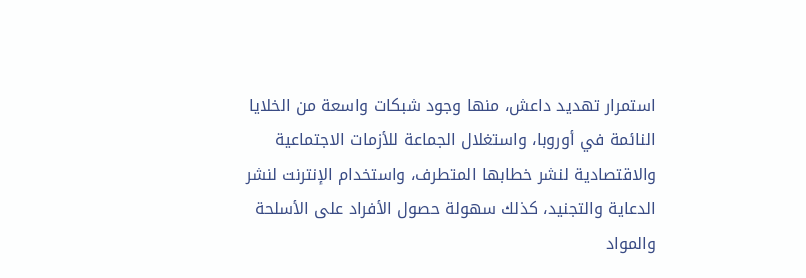استمرار تهديد داعش، منها وجود شبكات واسعة من الخلايا النائمة في أوروبا، واستغلال الجماعة للأزمات الاجتماعية والاقتصادية لنشر خطابها المتطرف، واستخدام الإنترنت لنشر الدعاية والتجنيد، كذلك سهولة حصول الأفراد على الأسلحة والمواد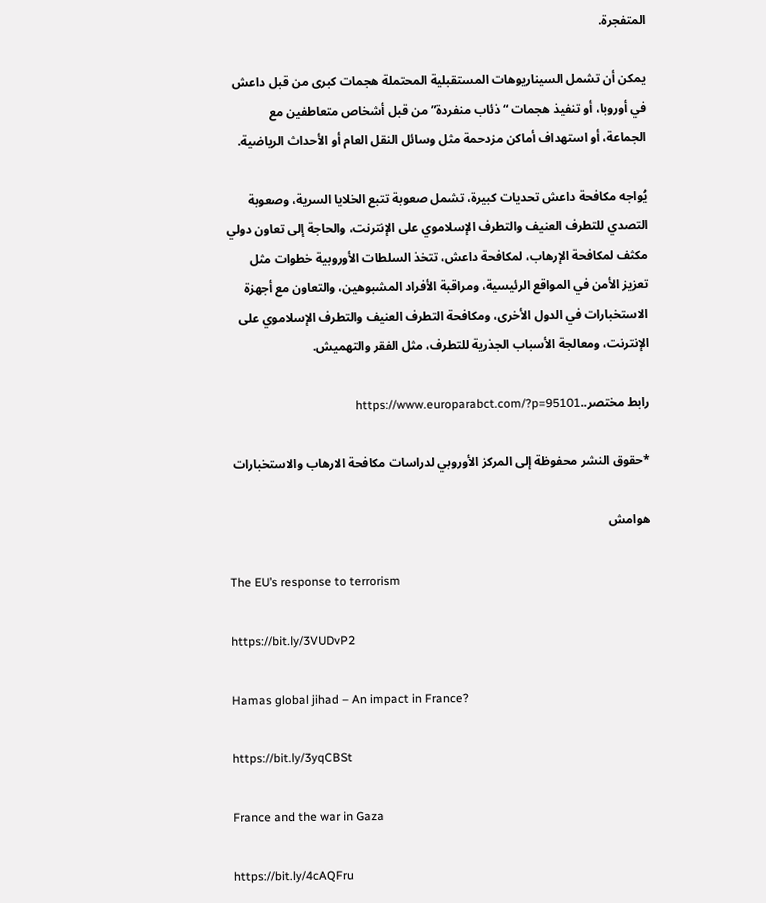المتفجرة.

يمكن أن تشمل السيناريوهات المستقبلية المحتملة هجمات كبرى من قبل داعش في أوروبا، أو تنفيذ هجمات “ذئاب منفردة” من قبل أشخاص متعاطفين مع الجماعة، أو استهداف أماكن مزدحمة مثل وسائل النقل العام أو الأحداث الرياضية.

يُواجه مكافحة داعش تحديات كبيرة، تشمل صعوبة تتبع الخلايا السرية، وصعوبة التصدي للتطرف العنيف والتطرف الإسلاموي على الإنترنت، والحاجة إلى تعاون دولي مكثف لمكافحة الإرهاب، لمكافحة داعش، تتخذ السلطات الأوروبية خطوات مثل تعزيز الأمن في المواقع الرئيسية، ومراقبة الأفراد المشبوهين، والتعاون مع أجهزة الاستخبارات في الدول الأخرى، ومكافحة التطرف العنيف والتطرف الإسلاموي على الإنترنت، ومعالجة الأسباب الجذرية للتطرف، مثل الفقر والتهميش.

رابط مختصر..https://www.europarabct.com/?p=95101

*حقوق النشر محفوظة إلى المركز الأوروبي لدراسات مكافحة الارهاب والاستخبارات

هوامش

The EU’s response to terrorism

https://bit.ly/3VUDvP2

Hamas global jihad – An impact in France?

https://bit.ly/3yqCBSt

France and the war in Gaza

https://bit.ly/4cAQFru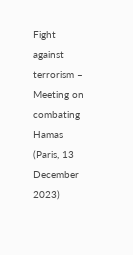Fight against terrorism – Meeting on combating Hamas (Paris, 13 December 2023)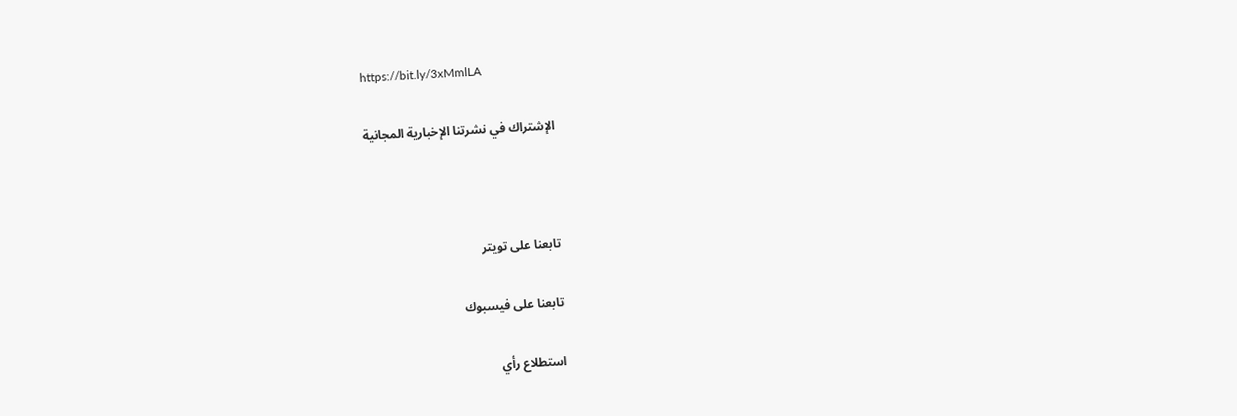https://bit.ly/3xMmlLA

الإشتراك في نشرتنا الإخبارية المجانية



تابعنا على تويتر

تابعنا على فيسبوك

استطلاع رأي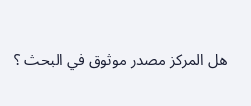هل المركز مصدر موثوق في البحث ؟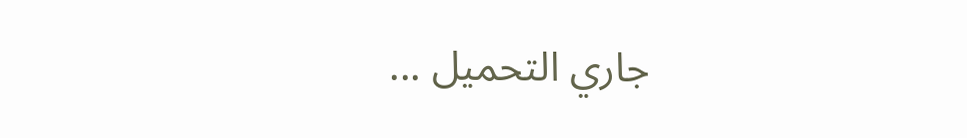جاري التحميل ...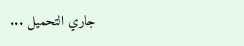جاري التحميل ...